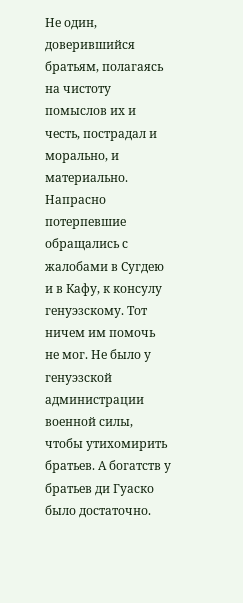Не один, доверившийся братьям, полагаясь на чистоту помыслов их и честь, пострадал и морально, и материально. Напрасно потерпевшие обращались с жалобами в Сугдею и в Кафу, к консулу генуэзскому. Тот ничем им помочь не мог. Не было у генуэзской администрации военной силы, чтобы утихомирить братьев. А богатств у братьев ди Гуаско было достаточно.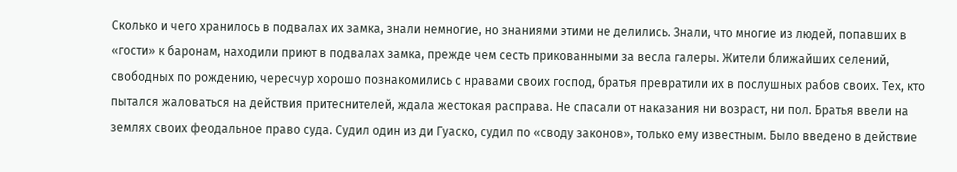Сколько и чего хранилось в подвалах их замка, знали немногие, но знаниями этими не делились. Знали, что многие из людей, попавших в «гости» к баронам, находили приют в подвалах замка, прежде чем сесть прикованными за весла галеры. Жители ближайших селений, свободных по рождению, чересчур хорошо познакомились с нравами своих господ, братья превратили их в послушных рабов своих. Тех, кто пытался жаловаться на действия притеснителей, ждала жестокая расправа. Не спасали от наказания ни возраст, ни пол. Братья ввели на землях своих феодальное право суда. Судил один из ди Гуаско, судил по «своду законов», только ему известным. Было введено в действие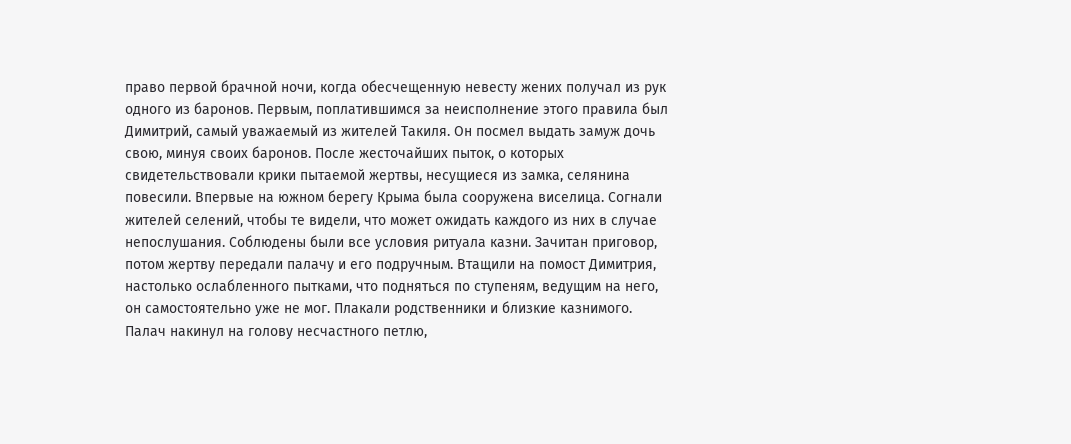право первой брачной ночи, когда обесчещенную невесту жених получал из рук одного из баронов. Первым, поплатившимся за неисполнение этого правила был Димитрий, самый уважаемый из жителей Такиля. Он посмел выдать замуж дочь свою, минуя своих баронов. После жесточайших пыток, о которых свидетельствовали крики пытаемой жертвы, несущиеся из замка, селянина повесили. Впервые на южном берегу Крыма была сооружена виселица. Согнали жителей селений, чтобы те видели, что может ожидать каждого из них в случае непослушания. Соблюдены были все условия ритуала казни. Зачитан приговор, потом жертву передали палачу и его подручным. Втащили на помост Димитрия, настолько ослабленного пытками, что подняться по ступеням, ведущим на него, он самостоятельно уже не мог. Плакали родственники и близкие казнимого. Палач накинул на голову несчастного петлю,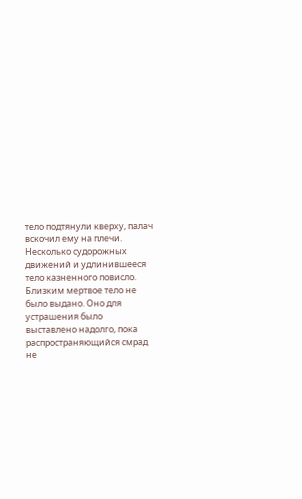тело подтянули кверху, палач вскочил ему на плечи. Несколько судорожных движений и удлинившееся тело казненного повисло. Близким мертвое тело не было выдано. Оно для устрашения было выставлено надолго, пока распространяющийся смрад не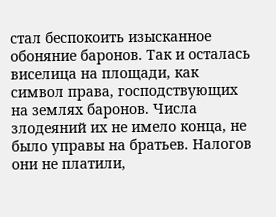стал беспокоить изысканное обоняние баронов. Так и осталась виселица на площади, как символ права, господствующих на землях баронов. Числа злодеяний их не имело конца, не было управы на братьев. Налогов они не платили,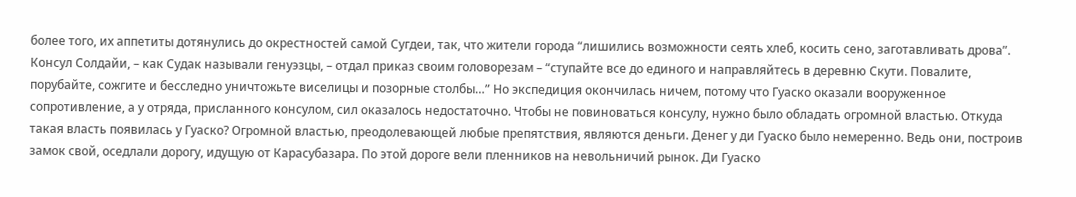более того, их аппетиты дотянулись до окрестностей самой Сугдеи, так, что жители города “лишились возможности сеять хлеб, косить сено, заготавливать дрова”. Консул Солдайи, – как Судак называли генуэзцы, – отдал приказ своим головорезам – “ступайте все до единого и направляйтесь в деревню Скути. Повалите, порубайте, сожгите и бесследно уничтожьте виселицы и позорные столбы…” Но экспедиция окончилась ничем, потому что Гуаско оказали вооруженное сопротивление, а у отряда, присланного консулом, сил оказалось недостаточно. Чтобы не повиноваться консулу, нужно было обладать огромной властью. Откуда такая власть появилась у Гуаско? Огромной властью, преодолевающей любые препятствия, являются деньги. Денег у ди Гуаско было немеренно. Ведь они, построив замок свой, оседлали дорогу, идущую от Карасубазара. По этой дороге вели пленников на невольничий рынок. Ди Гуаско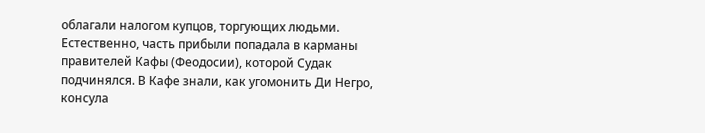облагали налогом купцов, торгующих людьми. Естественно, часть прибыли попадала в карманы правителей Кафы (Феодосии), которой Судак подчинялся. В Кафе знали, как угомонить Ди Негро, консула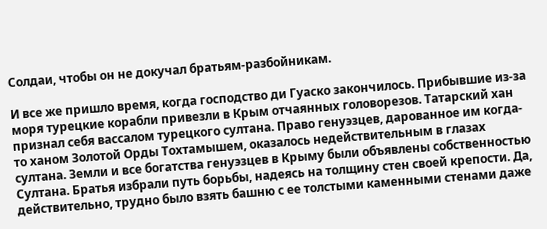Солдаи, чтобы он не докучал братьям-разбойникам.

И все же пришло время, когда господство ди Гуаско закончилось. Прибывшие из-за моря турецкие корабли привезли в Крым отчаянных головорезов. Татарский хан признал себя вассалом турецкого султана. Право генуэзцев, дарованное им когда-то ханом Золотой Орды Тохтамышем, оказалось недействительным в глазах султана. Земли и все богатства генуэзцев в Крыму были объявлены собственностью Султана. Братья избрали путь борьбы, надеясь на толщину стен своей крепости. Да, действительно, трудно было взять башню с ее толстыми каменными стенами даже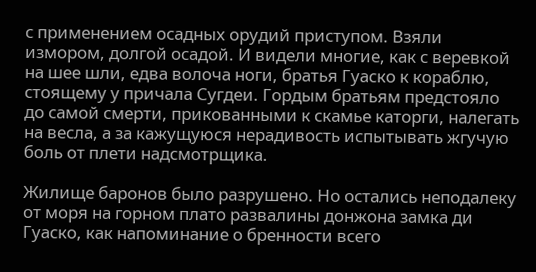с применением осадных орудий приступом. Взяли измором, долгой осадой. И видели многие, как с веревкой на шее шли, едва волоча ноги, братья Гуаско к кораблю, стоящему у причала Сугдеи. Гордым братьям предстояло до самой смерти, прикованными к скамье каторги, налегать на весла, а за кажущуюся нерадивость испытывать жгучую боль от плети надсмотрщика.

Жилище баронов было разрушено. Но остались неподалеку от моря на горном плато развалины донжона замка ди Гуаско, как напоминание о бренности всего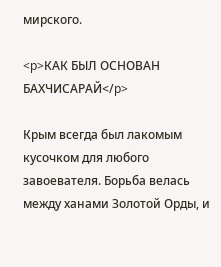мирского.

<p>КАК БЫЛ ОСНОВАН БАХЧИСАРАЙ</p>

Крым всегда был лакомым кусочком для любого завоевателя. Борьба велась между ханами Золотой Орды, и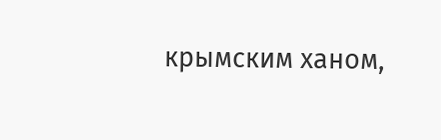крымским ханом,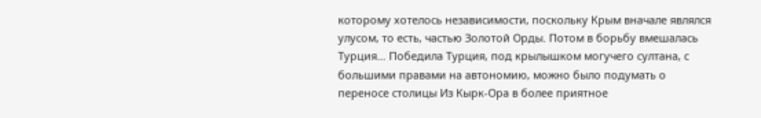которому хотелось независимости, поскольку Крым вначале являлся улусом, то есть, частью Золотой Орды. Потом в борьбу вмешалась Турция… Победила Турция, под крылышком могучего султана, с большими правами на автономию, можно было подумать о переносе столицы Из Кырк-Ора в более приятное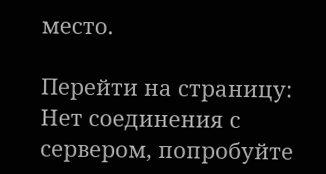место.

Перейти на страницу:
Нет соединения с сервером, попробуйте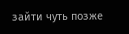зайти чуть позже